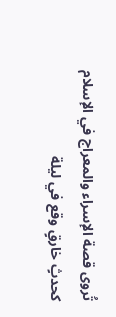تُروى قصة الإسراء والمعراج في الإسلام كحدثٍ خارقٍ وقع في ليلة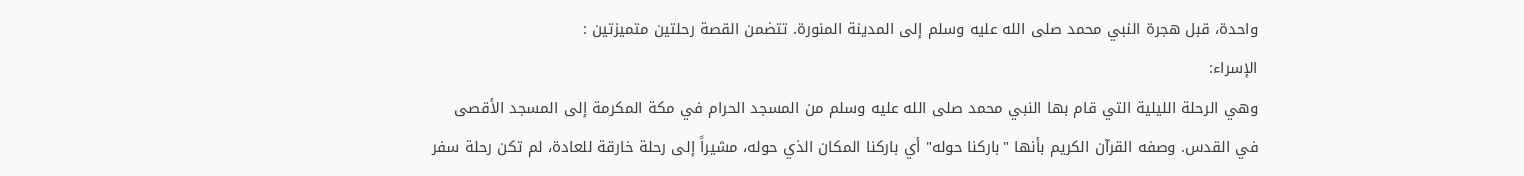واحدة، قبل هجرة النبي محمد صلى الله عليه وسلم إلى المدينة المنورة. تتضمن القصة رحلتين متميزتين :
الإسراء:
وهي الرحلة الليلية التي قام بها النبي محمد صلى الله عليه وسلم من المسجد الحرام في مكة المكرمة إلى المسجد الأقصى في القدس. وصفه القرآن الكريم بأنها "باركنا حوله" أي باركنا المكان الذي حوله، مشيراً إلى رحلة خارقة للعادة، لم تكن رحلة سفر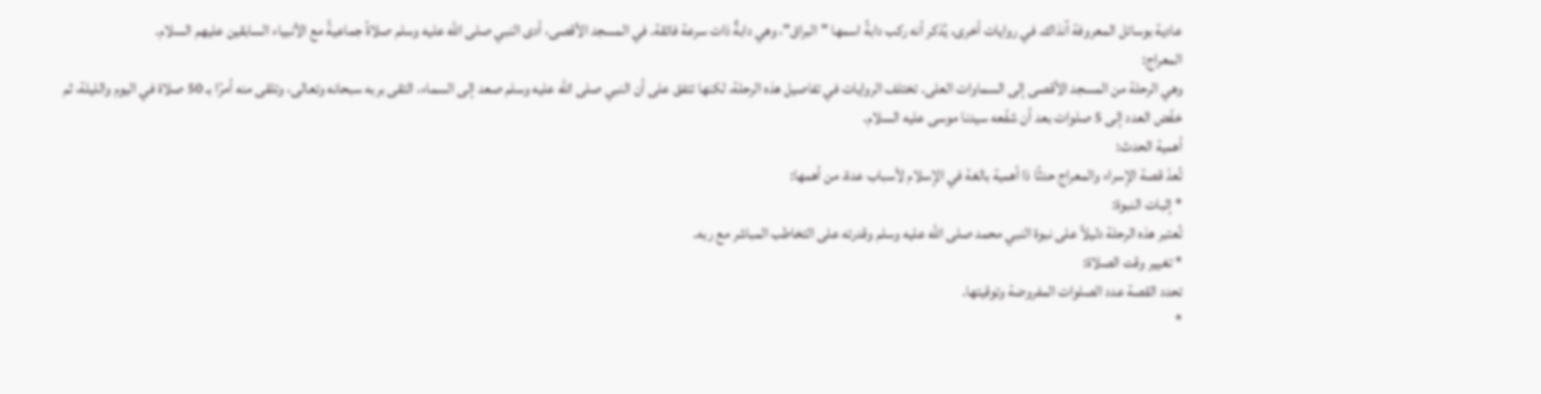عادية بوسائل المعروفة آنذاك. في روايات أخرى، يُذكر أنه ركب دابةً اسمها "البراق"، وهي دابةٌ ذات سرعة فائقة. في المسجد الأقصى، أدى النبي صلى الله عليه وسلم صلاةً جماعيةً مع الأنبياء السابقين عليهم السلام.
المعراج:
وهي الرحلة من المسجد الأقصى إلى السماوات العلى. تختلف الروايات في تفاصيل هذه الرحلة، لكنها تتفق على أن النبي صلى الله عليه وسلم صعد إلى السماء، التقى بربه سبحانه وتعالى، وتلقى منه أمرًا بـ 50 صلاة في اليوم والليلة، ثم خفّض العدد إلى 5 صلوات بعد أن شفّعه سيدنا موسى عليه السلام.
أهمية الحدث:
تُعدّ قصة الإسراء والمعراج حدثًا ذا أهمية بالغة في الإسلام لأسباب عدة، من أهمها:
* إثبات النبوة:
تُعتبر هذه الرحلة دليلاً على نبوة النبي محمد صلى الله عليه وسلم وقدرته على التخاطب المباشر مع ربه.
* تغيير وقت الصلاة:
تحدد القصة عدد الصلوات المفروضة وتوقيتها.
*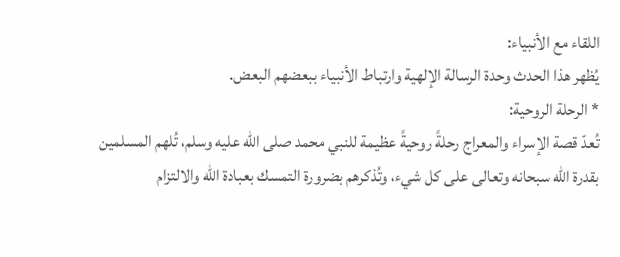اللقاء مع الأنبياء:
يُظهر هذا الحدث وحدة الرسالة الإلهية وارتباط الأنبياء ببعضهم البعض.
* الرحلة الروحية:
تُعدّ قصة الإسراء والمعراج رحلةً روحيةً عظيمة للنبي محمد صلى الله عليه وسلم، تُلهم المسلمين بقدرة الله سبحانه وتعالى على كل شيء، وتُذكرهم بضرورة التمسك بعبادة الله والالتزام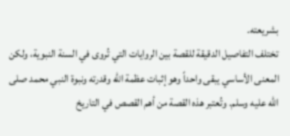بشريعته.
تختلف التفاصيل الدقيقة للقصة بين الروايات التي تُروى في السنة النبوية، ولكن المعنى الأساسي يبقى واحداً وهو إثبات عظمة الله وقدرته ونبوة النبي محمد صلى الله عليه وسلم. وتُعتبر هذه القصة من أهم القصص في التاريخ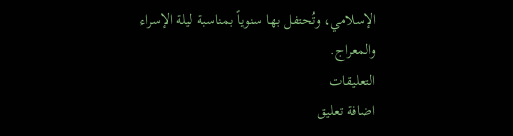الإسلامي، وتُحتفل بها سنوياً بمناسبة ليلة الإسراء والمعراج.
التعليقات
اضافة تعليق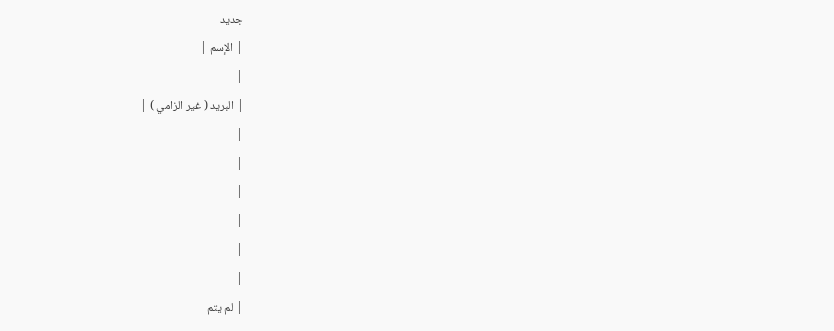جديد
| الإسم |
|
| البريد ( غير الزامي ) |
|
|
|
|
|
|
| لم يتم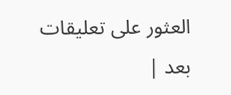العثور على تعليقات بعد |